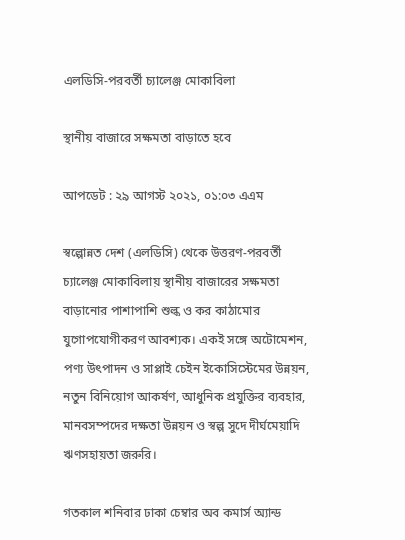এলডিসি-পরবর্তী চ্যালেঞ্জ মোকাবিলা

স্থানীয় বাজারে সক্ষমতা বাড়াতে হবে

আপডেট : ২৯ আগস্ট ২০২১, ০১:০৩ এএম

স্বল্পোন্নত দেশ (এলডিসি) থেকে উত্তরণ-পরবর্তী চ্যালেঞ্জ মোকাবিলায় স্থানীয় বাজারের সক্ষমতা বাড়ানোর পাশাপাশি শুল্ক ও কর কাঠামোর যুগোপযোগীকরণ আবশ্যক। একই সঙ্গে অটোমেশন, পণ্য উৎপাদন ও সাপ্লাই চেইন ইকোসিস্টেমের উন্নয়ন, নতুন বিনিয়োগ আকর্ষণ, আধুনিক প্রযুক্তির ব্যবহার, মানবসম্পদের দক্ষতা উন্নয়ন ও স্বল্প সুদে দীর্ঘমেয়াদি ঋণসহায়তা জরুরি।

গতকাল শনিবার ঢাকা চেম্বার অব কমার্স অ্যান্ড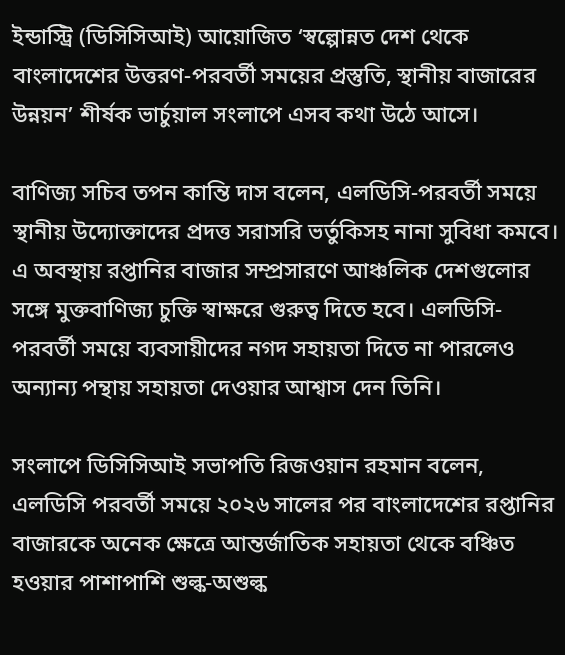ইন্ডাস্ট্রি (ডিসিসিআই) আয়োজিত ‘স্বল্পোন্নত দেশ থেকে বাংলাদেশের উত্তরণ-পরবর্তী সময়ের প্রস্তুতি, স্থানীয় বাজারের উন্নয়ন’ শীর্ষক ভার্চুয়াল সংলাপে এসব কথা উঠে আসে।

বাণিজ্য সচিব তপন কান্তি দাস বলেন, এলডিসি-পরবর্তী সময়ে স্থানীয় উদ্যোক্তাদের প্রদত্ত সরাসরি ভর্তুকিসহ নানা সুবিধা কমবে। এ অবস্থায় রপ্তানির বাজার সম্প্রসারণে আঞ্চলিক দেশগুলোর সঙ্গে মুক্তবাণিজ্য চুক্তি স্বাক্ষরে গুরুত্ব দিতে হবে। এলডিসি-পরবর্তী সময়ে ব্যবসায়ীদের নগদ সহায়তা দিতে না পারলেও অন্যান্য পন্থায় সহায়তা দেওয়ার আশ্বাস দেন তিনি।

সংলাপে ডিসিসিআই সভাপতি রিজওয়ান রহমান বলেন, এলডিসি পরবর্তী সময়ে ২০২৬ সালের পর বাংলাদেশের রপ্তানির বাজারকে অনেক ক্ষেত্রে আন্তর্জাতিক সহায়তা থেকে বঞ্চিত হওয়ার পাশাপাশি শুল্ক-অশুল্ক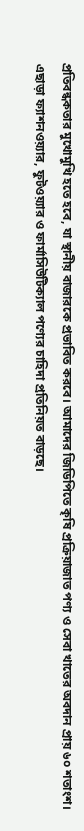প্রতিবন্ধকতার মুখোমুখি হতে হবে, যা স্থানীয় বাজারকে প্রভাবিত করবে। আমাদের জিডিপিতে কৃষি প্রক্রিয়াজাত পণ্য ও সেবা খাতের অবদান প্রায় ৬০ শতাংশ। এছাড়া ফ্যাশনওয়্যার, ফুটওয়্যার ও ফার্মাসিউটিক্যাল পণ্যের চাহিদা প্রতিনিয়ত বাড়ছে।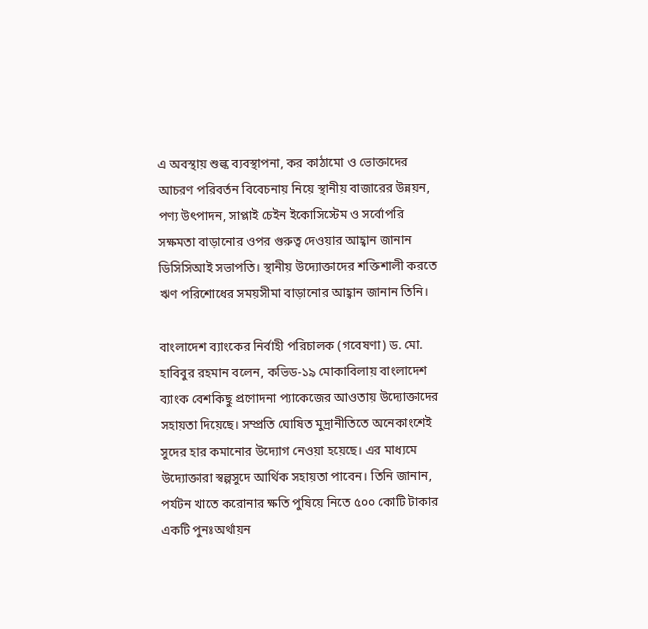এ অবস্থায় শুল্ক ব্যবস্থাপনা, কর কাঠামো ও ভোক্তাদের আচরণ পরিবর্তন বিবেচনায় নিয়ে স্থানীয় বাজারের উন্নয়ন, পণ্য উৎপাদন, সাপ্লাই চেইন ইকোসিস্টেম ও সর্বোপরি সক্ষমতা বাড়ানোর ওপর গুরুত্ব দেওয়ার আহ্বান জানান ডিসিসিআই সভাপতি। স্থানীয় উদ্যোক্তাদের শক্তিশালী করতে ঋণ পরিশোধের সময়সীমা বাড়ানোর আহ্বান জানান তিনি।

বাংলাদেশ ব্যাংকের নির্বাহী পরিচালক (গবেষণা) ড. মো. হাবিবুর রহমান বলেন, কভিড-১৯ মোকাবিলায় বাংলাদেশ ব্যাংক বেশকিছু প্রণোদনা প্যাকেজের আওতায় উদ্যোক্তাদের সহায়তা দিয়েছে। সম্প্রতি ঘোষিত মুদ্রানীতিতে অনেকাংশেই সুদের হার কমানোর উদ্যোগ নেওয়া হয়েছে। এর মাধ্যমে উদ্যোক্তারা স্বল্পসুদে আর্থিক সহায়তা পাবেন। তিনি জানান, পর্যটন খাতে করোনার ক্ষতি পুষিয়ে নিতে ৫০০ কোটি টাকার একটি পুনঃঅর্থায়ন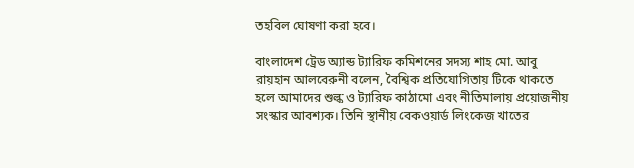তহবিল ঘোষণা করা হবে।

বাংলাদেশ ট্রেড অ্যান্ড ট্যারিফ কমিশনের সদস্য শাহ মো. আবু রায়হান আলবেরুনী বলেন, বৈশ্বিক প্রতিযোগিতায় টিকে থাকতে হলে আমাদের শুল্ক ও ট্যারিফ কাঠামো এবং নীতিমালায় প্রয়োজনীয় সংস্কার আবশ্যক। তিনি স্থানীয় বেকওয়ার্ড লিংকেজ খাতের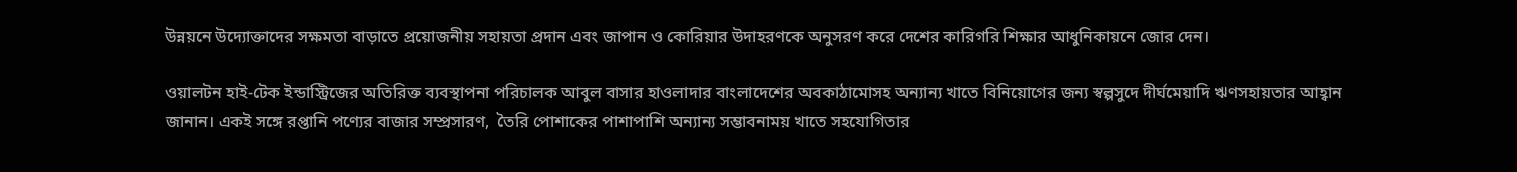উন্নয়নে উদ্যোক্তাদের সক্ষমতা বাড়াতে প্রয়োজনীয় সহায়তা প্রদান এবং জাপান ও কোরিয়ার উদাহরণকে অনুসরণ করে দেশের কারিগরি শিক্ষার আধুনিকায়নে জোর দেন।

ওয়ালটন হাই-টেক ইন্ডাস্ট্রিজের অতিরিক্ত ব্যবস্থাপনা পরিচালক আবুল বাসার হাওলাদার বাংলাদেশের অবকাঠামোসহ অন্যান্য খাতে বিনিয়োগের জন্য স্বল্পসুদে দীর্ঘমেয়াদি ঋণসহায়তার আহ্বান জানান। একই সঙ্গে রপ্তানি পণ্যের বাজার সম্প্রসারণ,  তৈরি পোশাকের পাশাপাশি অন্যান্য সম্ভাবনাময় খাতে সহযোগিতার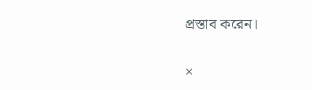প্রস্তাব করেন।

×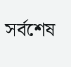সর্বশেষ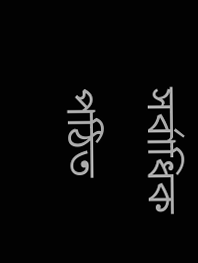সর্বাধিক পঠিত